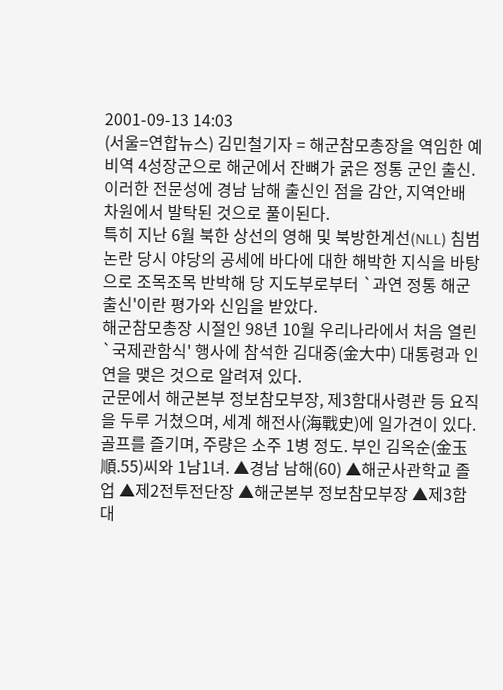2001-09-13 14:03
(서울=연합뉴스) 김민철기자 = 해군참모총장을 역임한 예비역 4성장군으로 해군에서 잔뼈가 굵은 정통 군인 출신.
이러한 전문성에 경남 남해 출신인 점을 감안, 지역안배 차원에서 발탁된 것으로 풀이된다.
특히 지난 6월 북한 상선의 영해 및 북방한계선(NLL) 침범 논란 당시 야당의 공세에 바다에 대한 해박한 지식을 바탕으로 조목조목 반박해 당 지도부로부터 `과연 정통 해군 출신'이란 평가와 신임을 받았다.
해군참모총장 시절인 98년 10월 우리나라에서 처음 열린 `국제관함식' 행사에 참석한 김대중(金大中) 대통령과 인연을 맺은 것으로 알려져 있다.
군문에서 해군본부 정보참모부장, 제3함대사령관 등 요직을 두루 거쳤으며, 세계 해전사(海戰史)에 일가견이 있다.
골프를 즐기며, 주량은 소주 1병 정도. 부인 김옥순(金玉順.55)씨와 1남1녀. ▲경남 남해(60) ▲해군사관학교 졸업 ▲제2전투전단장 ▲해군본부 정보참모부장 ▲제3함대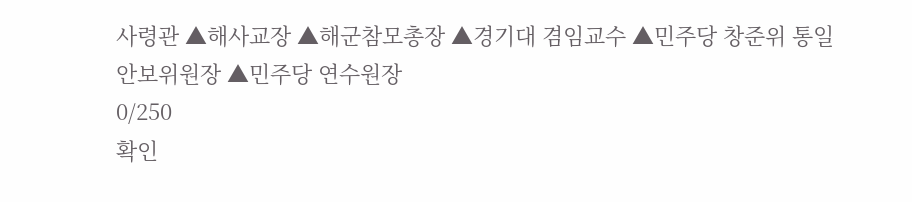사령관 ▲해사교장 ▲해군참모총장 ▲경기대 겸임교수 ▲민주당 창준위 통일안보위원장 ▲민주당 연수원장
0/250
확인